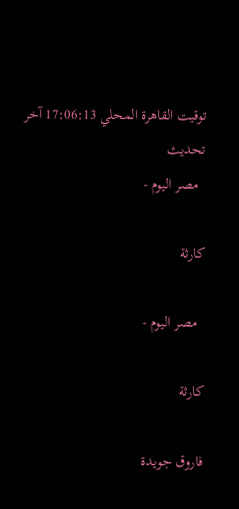توقيت القاهرة المحلي 17:06:13 آخر تحديث
  مصر اليوم -

كارثة

  مصر اليوم -

كارثة

فاروق جويدة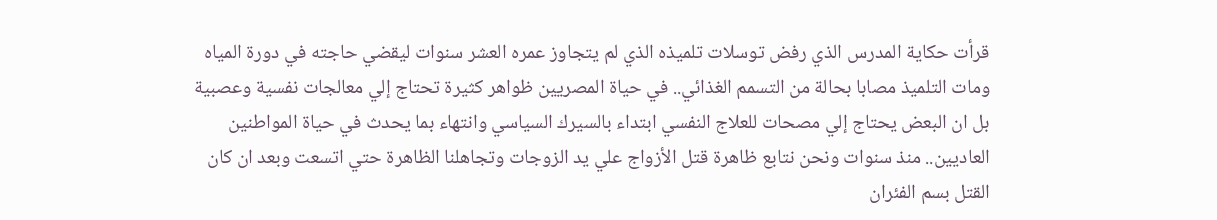قرأت حكاية المدرس الذي رفض توسلات تلميذه الذي لم يتجاوز عمره العشر سنوات ليقضي حاجته في دورة المياه ومات التلميذ مصابا بحالة من التسمم الغذائي.. في حياة المصريين ظواهر كثيرة تحتاج إلي معالجات نفسية وعصبية بل ان البعض يحتاج إلي مصحات للعلاج النفسي ابتداء بالسيرك السياسي وانتهاء بما يحدث في حياة المواطنين العاديين.. منذ سنوات ونحن نتابع ظاهرة قتل الأزواج علي يد الزوجات وتجاهلنا الظاهرة حتي اتسعت وبعد ان كان القتل بسم الفئران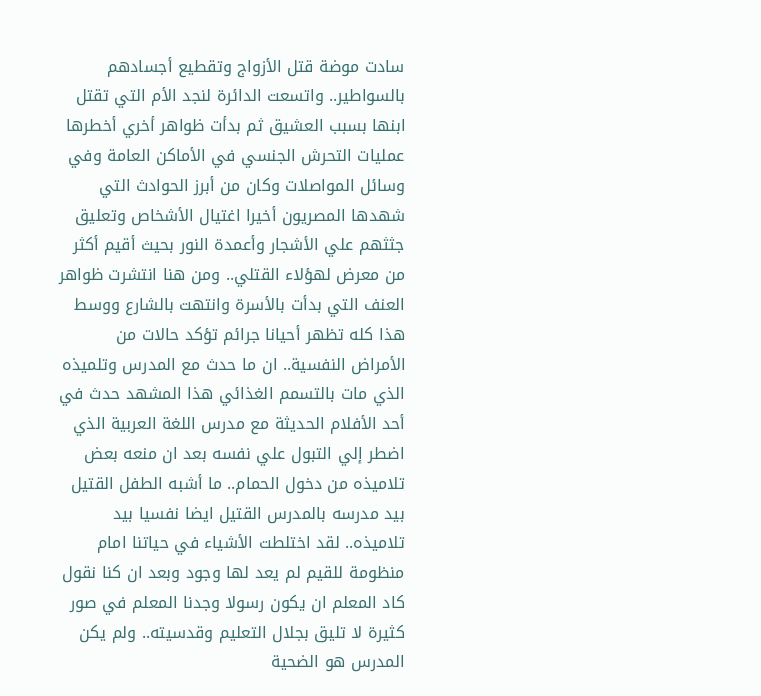سادت موضة قتل الأزواج وتقطيع أجسادهم بالسواطير.. واتسعت الدائرة لنجد الأم التي تقتل ابنها بسبب العشيق ثم بدأت ظواهر أخري أخطرها عمليات التحرش الجنسي في الأماكن العامة وفي وسائل المواصلات وكان من أبرز الحوادث التي شهدها المصريون أخيرا اغتيال الأشخاص وتعليق جثثهم علي الأشجار وأعمدة النور بحيث أقيم أكثر من معرض لهؤلاء القتلي.. ومن هنا انتشرت ظواهر العنف التي بدأت بالأسرة وانتهت بالشارع ووسط هذا كله تظهر أحيانا جرائم تؤكد حالات من الأمراض النفسية.. ان ما حدث مع المدرس وتلميذه الذي مات بالتسمم الغذائي هذا المشهد حدث في أحد الأفلام الحديثة مع مدرس اللغة العربية الذي اضطر إلي التبول علي نفسه بعد ان منعه بعض تلاميذه من دخول الحمام.. ما أشبه الطفل القتيل بيد مدرسه بالمدرس القتيل ايضا نفسيا بيد تلاميذه.. لقد اختلطت الأشياء في حياتنا امام منظومة للقيم لم يعد لها وجود وبعد ان كنا نقول كاد المعلم ان يكون رسولا وجدنا المعلم في صور كثيرة لا تليق بجلال التعليم وقدسيته.. ولم يكن المدرس هو الضحية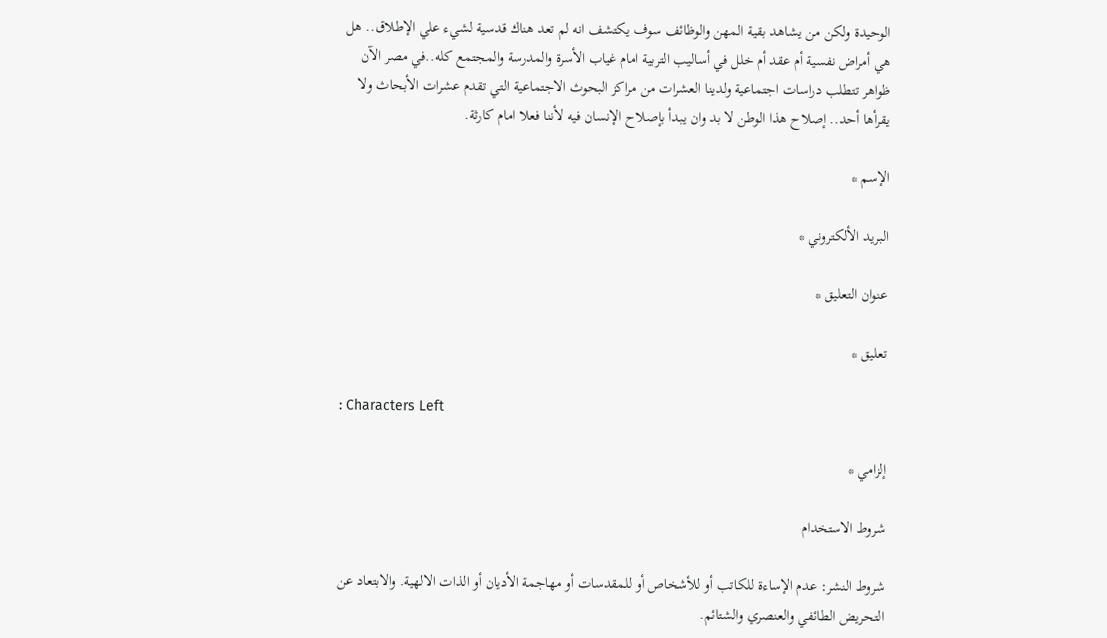الوحيدة ولكن من يشاهد بقية المهن والوظائف سوف يكتشف انه لم تعد هناك قدسية لشيء علي الإطلاق.. هل هي أمراض نفسية أم عقد أم خلل في أساليب التربية امام غياب الأسرة والمدرسة والمجتمع كله..في مصر الآن ظواهر تتطلب دراسات اجتماعية ولدينا العشرات من مراكز البحوث الاجتماعية التي تقدم عشرات الأبحاث ولا يقرأها أحد.. إصلاح هذا الوطن لا بد وان يبدأ بإصلاح الإنسان فيه لأننا فعلا امام كارثة.

الإسم *

البريد الألكتروني *

عنوان التعليق *

تعليق *

: Characters Left

إلزامي *

شروط الاستخدام

شروط النشر: عدم الإساءة للكاتب أو للأشخاص أو للمقدسات أو مهاجمة الأديان أو الذات الالهية. والابتعاد عن التحريض الطائفي والعنصري والشتائم.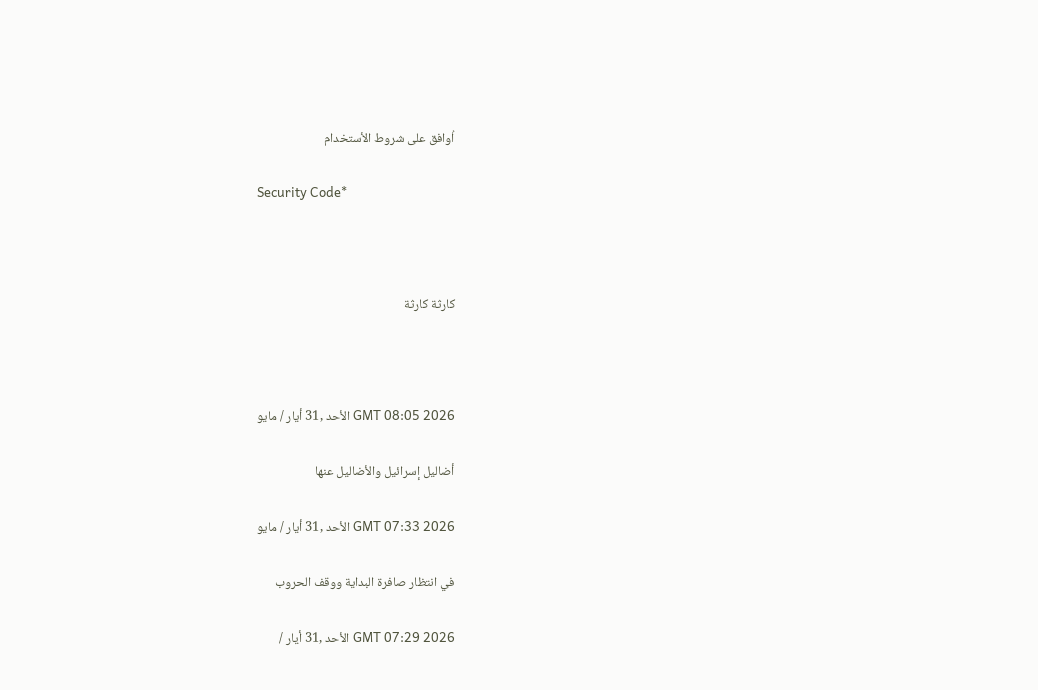اُوافق على شروط الأستخدام

Security Code*



كارثة كارثة



GMT 08:05 2026 الأحد ,31 أيار / مايو

أضاليل إسرائيل والأضاليل عنها

GMT 07:33 2026 الأحد ,31 أيار / مايو

في انتظار صافرة البداية ووقف الحروب

GMT 07:29 2026 الأحد ,31 أيار /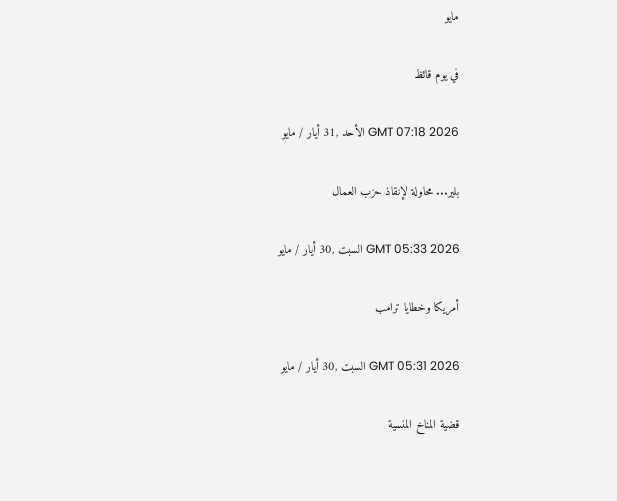مايو

في يوم قائظ

GMT 07:18 2026 الأحد ,31 أيار / مايو

بلير... محاولة لإنقاذ حزب العمال

GMT 05:33 2026 السبت ,30 أيار / مايو

أمريكا وخطايا ترامب

GMT 05:31 2026 السبت ,30 أيار / مايو

قضية المناخ المنسية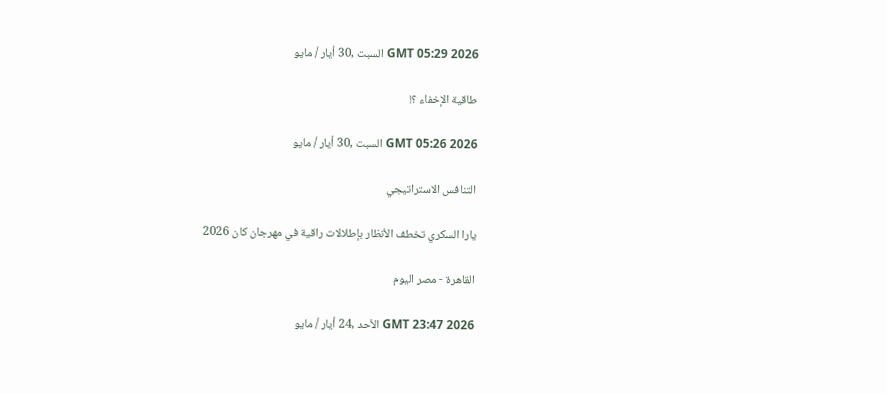GMT 05:29 2026 السبت ,30 أيار / مايو

طاقية الإخفاء ؟!

GMT 05:26 2026 السبت ,30 أيار / مايو

التنافس الاستراتيجي

يارا السكري تخطف الأنظار بإطلالات راقية في مهرجان كان 2026

القاهرة - مصر اليوم

GMT 23:47 2026 الأحد ,24 أيار / مايو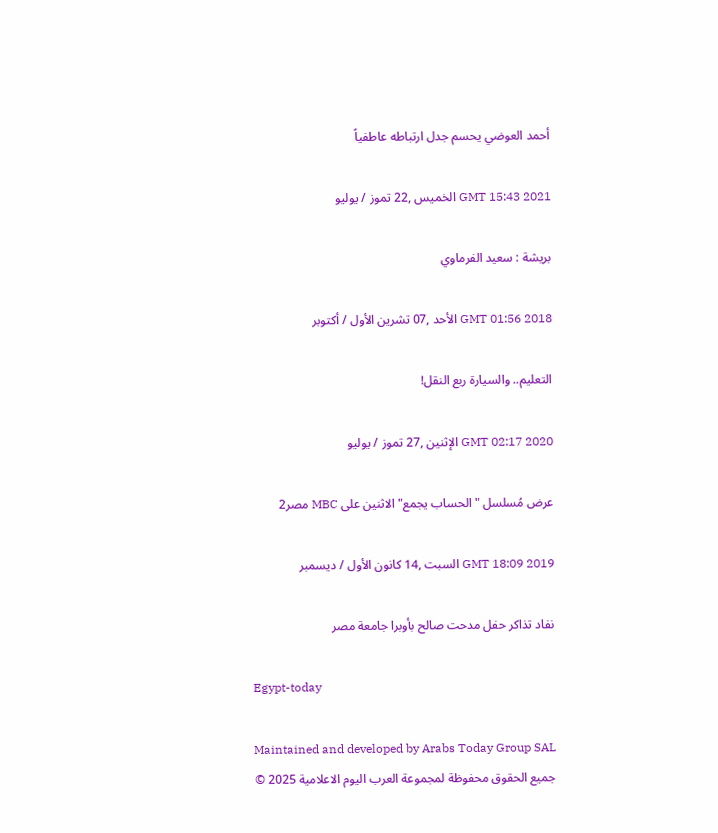أحمد العوضي يحسم جدل ارتباطه عاطفياً

GMT 15:43 2021 الخميس ,22 تموز / يوليو

بريشة : سعيد الفرماوي

GMT 01:56 2018 الأحد ,07 تشرين الأول / أكتوبر

التعليم.. والسيارة ربع النقل!

GMT 02:17 2020 الإثنين ,27 تموز / يوليو

عرض مُسلسل "الحساب يجمع" الاثنين على MBC مصر2

GMT 18:09 2019 السبت ,14 كانون الأول / ديسمبر

نفاد تذاكر حفل مدحت صالح بأوبرا جامعة مصر

Egypt-today

Maintained and developed by Arabs Today Group SAL
جميع الحقوق محفوظة لمجموعة العرب اليوم الاعلامية 2025 ©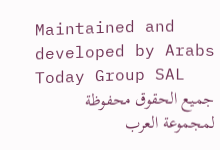Maintained and developed by Arabs Today Group SAL
جميع الحقوق محفوظة لمجموعة العرب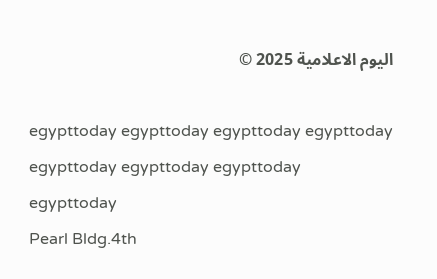اليوم الاعلامية 2025 ©

egypttoday egypttoday egypttoday egypttoday
egypttoday egypttoday egypttoday
egypttoday
Pearl Bldg.4th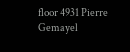floor 4931 Pierre Gemayel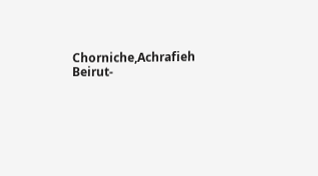Chorniche,Achrafieh Beirut-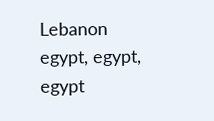Lebanon
egypt, egypt, egypt